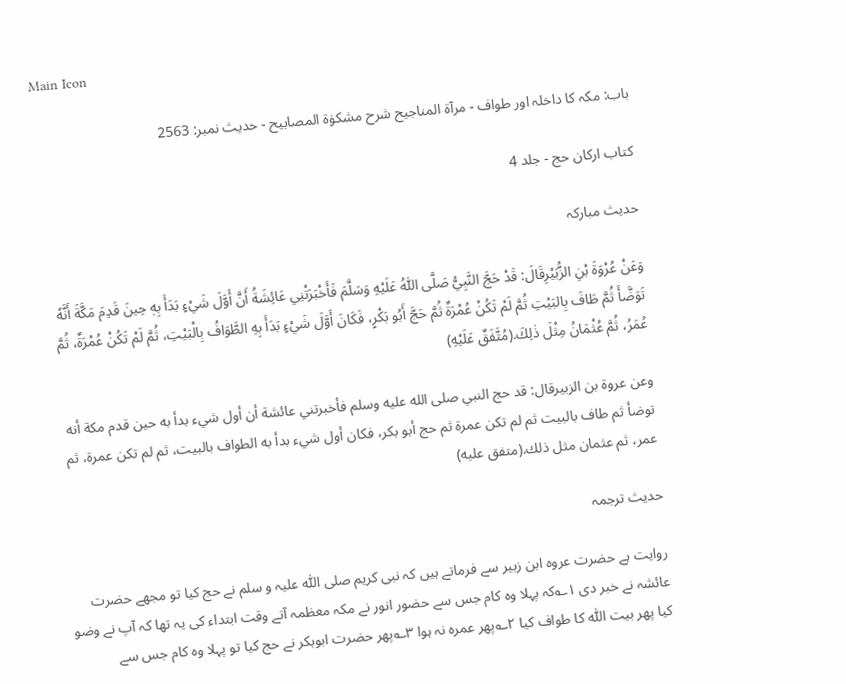Main Icon

باب: مکہ کا داخلہ اور طواف - مرآۃ المناجیح شرح مشکوٰۃ المصابیح - حدیث نمبر: 2563

کتاب ارکان حج - جلد 4

حدیث مبارکہ

وَعَنْ عُرْوَةَ بْنِ الزُّبَيْرِقَالَ: قَدْ حَجَّ النَّبِيُّ صَلَّى اللّٰهُ عَلَيْهِ وَسَلَّمَ فَأَخْبَرَتْنِي عَائِشَةُ أَنَّ أَوَّلَ شَيْءٍ بَدَأَ بِهٖ حِينَ قَدِمَ مَكَّةَ أَنَّهٗ تَوَضَّأَ ثُمَّ طَافَ بِالبَيْتِ ثُمَّ لَمْ تَكُنْ عُمْرَةٌ ثُمَّ حَجَّ أَبُو بَكْرٍ، فَكَانَ أَوَّلَ شَيْءٍ بَدَأَ بِهِ الطَّوَافُ بِالْبَيْتِ، ثُمَّ لَمْ تَكُنْ عُمْرَةٌ، ثُمَّ عُمَرُ، ثُمَّ عُثْمَانُ مِثْلَ ذٰلِكَ.(مُتَّفَقٌ عَلَيْهِ)

وعن عروة بن الزبيرقال: قد حج النبي صلى الله عليه وسلم فأخبرتني عائشة أن أول شيء بدأ به حين قدم مكة أنه توضأ ثم طاف بالبيت ثم لم تكن عمرة ثم حج أبو بكر، فكان أول شيء بدأ به الطواف بالبيت، ثم لم تكن عمرة، ثم عمر، ثم عثمان مثل ذلك.(متفق عليه)

حدیث ترجمہ

روایت ہے حضرت عروہ ابن زبیر سے فرماتے ہیں کہ نبی کریم صلی اللّٰہ علیہ و سلم نے حج کیا تو مجھے حضرت عائشہ نے خبر دی ۱؎کہ پہلا وہ کام جس سے حضور انور نے مکہ معظمہ آتے وقت ابتداء کی یہ تھا کہ آپ نے وضو کیا پھر بیت اللّٰه کا طواف کیا ۲؎پھر عمرہ نہ ہوا ۳؎پھر حضرت ابوبکر نے حج کیا تو پہلا وہ کام جس سے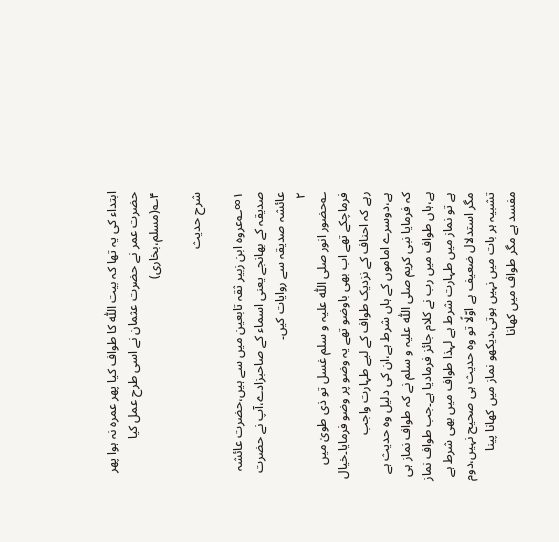ابتداء کی یہ تھا کہ بیت اللّٰه کا طواف کیا پھر عمرہ نہ ہوا پھر حضرت عمر نے حضرت عثمان نے اسی طرح عمل کیا ۴؎(مسلم،بخاری)

شرح حدیث

۱∞؎عروہ ابن زبیر ثقہ تابعین میں سے ہیں،حضرت عائشہ صدیقہ کے بھانجے یعنی اسماء کے صاحبزادے،آپ نے حضرت عائشہ صدیقہ سے روایات کیں۔
۲
؎حضور انور صلی اللّٰہ علیہ و سلم غسل تو ذی طویٰ میں فرماچکے تھے اب بھی باوضو تھے یہ وضو پر وضو فرمایا۔خیال رہے کہ احناف کے نزدیک طواف کے لیے طہارت واجب ہے،دوسرے اماموں کے ہاں شرط ہے،ان کی دلیل وہ حدیث ہے کہ فرمایا نبی کریم صلی اللّٰہ علیہ و سلم نے کہ طواف نماز ہی ہے،ہاں طواف میں رب نے کلام جائز فرمادیا ہے۔جب طواف نماز ہے تو نماز میں طہارت شرط ہے لہذا طواف میں بھی شرط ہے مگر استدلال ضعیف ہے اوّلًا تو وہ حدیث ہی صحیح نہیں،دوم تشبیہ ہر بات میں نہیں ہوتی،دیکھو نماز میں کھانا پینا مفسد ہے مگر طواف میں کھانا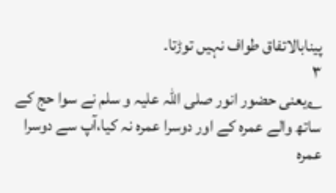پینابالاتفاق طواف نہیں توڑتا۔
۳
؎یعنی حضور انور صلی اللّٰہ علیہ و سلم نے سوا حج کے ساتھ والے عمرہ کے اور دوسرا عمرہ نہ کیا،آپ سے دوسرا عمرہ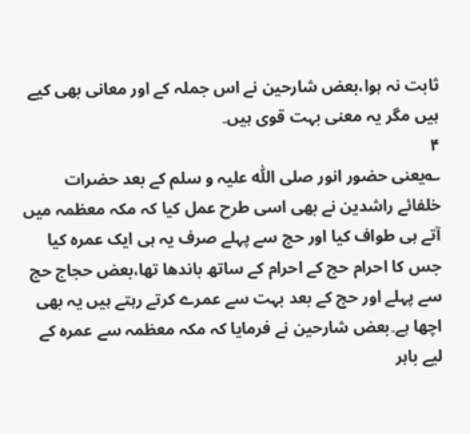ثابت نہ ہوا،بعض شارحین نے اس جملہ کے اور معانی بھی کیے ہیں مگر یہ معنی بہت قوی ہیں۔
۴
؎یعنی حضور انور صلی اللّٰہ علیہ و سلم کے بعد حضرات خلفائے راشدین نے بھی اسی طرح عمل کیا کہ مکہ معظمہ میں آتے ہی طواف کیا اور حج سے پہلے صرف یہ ہی ایک عمرہ کیا جس کا احرام حج کے احرام کے ساتھ باندھا تھا،بعض حجاج حج سے پہلے اور حج کے بعد بہت سے عمرے کرتے رہتے ہیں یہ بھی اچھا ہے۔بعض شارحین نے فرمایا کہ مکہ معظمہ سے عمرہ کے لیے باہر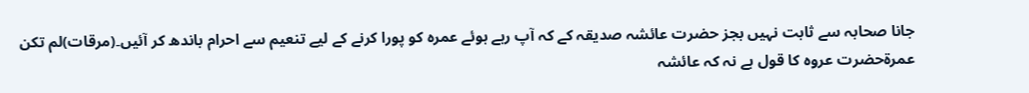جانا صحابہ سے ثابت نہیں بجز حضرت عائشہ صدیقہ کے کہ آپ رہے ہوئے عمرہ کو پورا کرنے کے لیے تنعیم سے احرام باندھ کر آئیں۔(مرقات)لم تکن عمرۃحضرت عروہ کا قول ہے نہ کہ عائشہ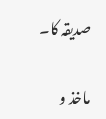صدیقہ کا۔

ماخذ و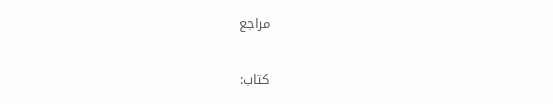مراجع

کتاب: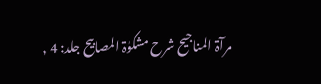مرآۃ المناجیح شرح مشکوٰۃ المصابیح جلد: 4 ,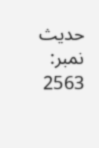حدیث نمبر: 2563